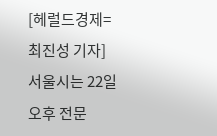[헤럴드경제=최진성 기자] 서울시는 22일 오후 전문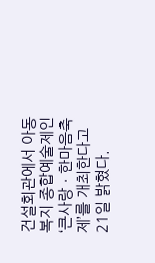건설회관에서 아동복지 종합예술제인 ‘큰사랑ㆍ한마음축제’를 개최한다고 21일 밝혔다.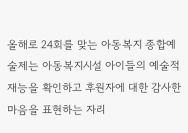올해로 24회를 맞는 아동복지 종합예술제는 아동복지시설 아이들의 예술적 재능을 확인하고 후원자에 대한 감사한 마음을 표현하는 자리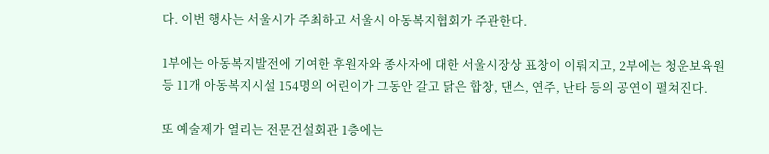다. 이번 행사는 서울시가 주최하고 서울시 아동복지협회가 주관한다.

1부에는 아동복지발전에 기여한 후원자와 종사자에 대한 서울시장상 표창이 이뤄지고, 2부에는 청운보육원 등 11개 아동복지시설 154명의 어린이가 그동안 갈고 닭은 합창, 댄스, 연주, 난타 등의 공연이 펼쳐진다.

또 예술제가 열리는 전문건설회관 1층에는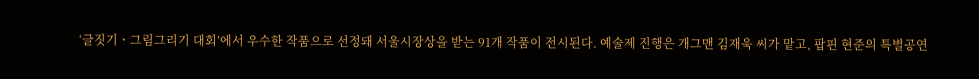‘글짓기ㆍ그림그리기 대회’에서 우수한 작품으로 선정돼 서울시장상을 받는 91개 작품이 전시된다. 예술제 진행은 개그맨 김재욱 씨가 맡고, 팝핀 현준의 특별공연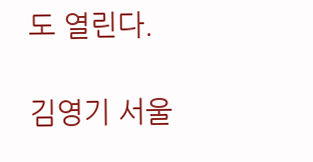도 열린다.

김영기 서울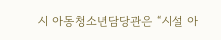시 아동청소년담당관은 “시설 아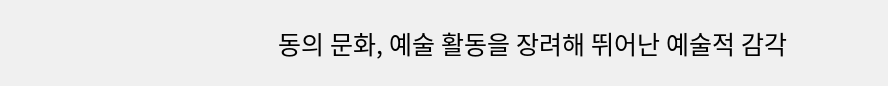동의 문화, 예술 활동을 장려해 뛰어난 예술적 감각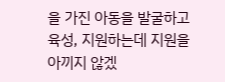을 가진 아동을 발굴하고 육성, 지원하는데 지원을 아끼지 않겠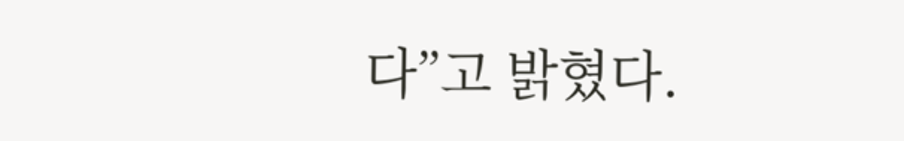다”고 밝혔다.